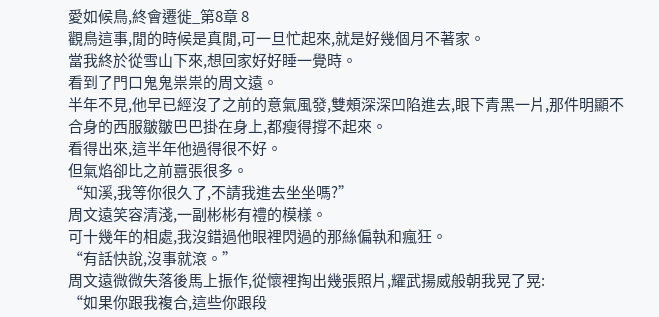愛如候鳥,終會遷徙_第8章 8
觀鳥這事,閒的時候是真閒,可一旦忙起來,就是好幾個月不著家。
當我終於從雪山下來,想回家好好睡一覺時。
看到了門口鬼鬼祟祟的周文遠。
半年不見,他早已經沒了之前的意氣風發,雙頰深深凹陷進去,眼下青黑一片,那件明顯不合身的西服皺皺巴巴掛在身上,都瘦得撐不起來。
看得出來,這半年他過得很不好。
但氣焰卻比之前囂張很多。
“知溪,我等你很久了,不請我進去坐坐嗎?”
周文遠笑容清淺,一副彬彬有禮的模樣。
可十幾年的相處,我沒錯過他眼裡閃過的那絲偏執和瘋狂。
“有話快說,沒事就滾。”
周文遠微微失落後馬上振作,從懷裡掏出幾張照片,耀武揚威般朝我晃了晃:
“如果你跟我複合,這些你跟段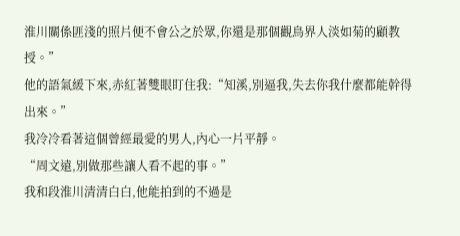淮川關係匪淺的照片便不會公之於眾,你還是那個觀鳥界人淡如菊的顧教授。”
他的語氣緩下來,赤紅著雙眼盯住我:“知溪,別逼我,失去你我什麼都能幹得出來。”
我冷冷看著這個曾經最愛的男人,內心一片平靜。
“周文遠,別做那些讓人看不起的事。”
我和段淮川清清白白,他能拍到的不過是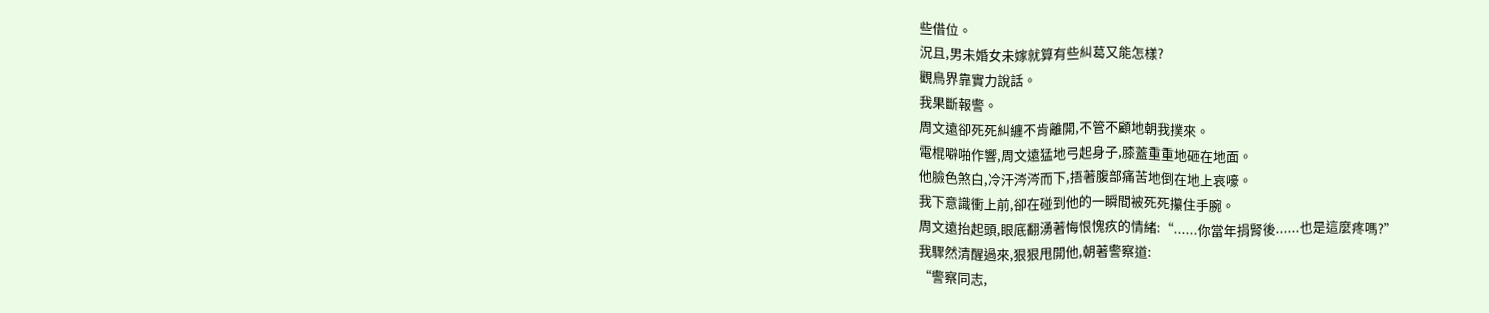些借位。
況且,男未婚女未嫁就算有些糾葛又能怎樣?
觀鳥界靠實力說話。
我果斷報警。
周文遠卻死死糾纏不肯離開,不管不顧地朝我撲來。
電棍噼啪作響,周文遠猛地弓起身子,膝蓋重重地砸在地面。
他臉色煞白,冷汗涔涔而下,捂著腹部痛苦地倒在地上哀嚎。
我下意識衝上前,卻在碰到他的一瞬間被死死攥住手腕。
周文遠抬起頭,眼底翻湧著悔恨愧疚的情緒:“......你當年捐腎後......也是這麼疼嗎?”
我驟然清醒過來,狠狠甩開他,朝著警察道:
“警察同志,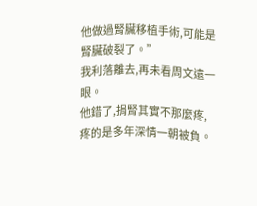他做過腎臟移植手術,可能是腎臟破裂了。”
我利落離去,再未看周文遠一眼。
他錯了,捐腎其實不那麼疼,疼的是多年深情一朝被負。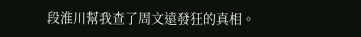段淮川幫我查了周文遠發狂的真相。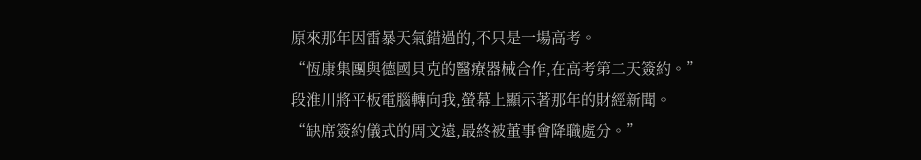原來那年因雷暴天氣錯過的,不只是一場高考。
“恆康集團與德國貝克的醫療器械合作,在高考第二天簽約。”
段淮川將平板電腦轉向我,螢幕上顯示著那年的財經新聞。
“缺席簽約儀式的周文遠,最終被董事會降職處分。”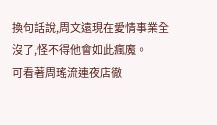換句話說,周文遠現在愛情事業全沒了,怪不得他會如此瘋魔。
可看著周瑤流連夜店徹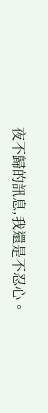夜不歸的訊息,我還是不忍心。